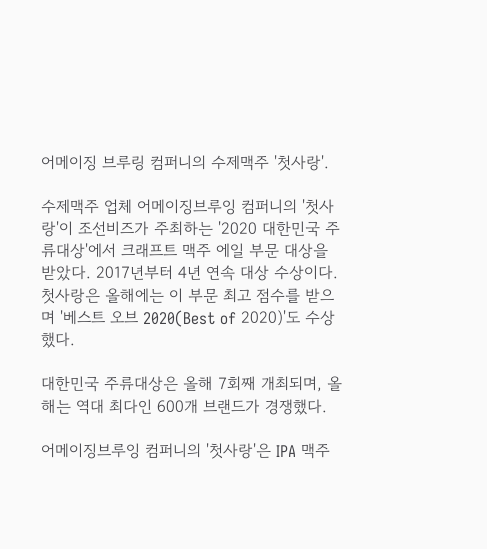어메이징 브루링 컴퍼니의 수제맥주 '첫사랑'.

수제맥주 업체 어메이징브루잉 컴퍼니의 '첫사랑'이 조선비즈가 주최하는 '2020 대한민국 주류대상'에서 크래프트 맥주 에일 부문 대상을 받았다. 2017년부터 4년 연속 대상 수상이다. 첫사랑은 올해에는 이 부문 최고 점수를 받으며 '베스트 오브 2020(Best of 2020)'도 수상했다.

대한민국 주류대상은 올해 7회째 개최되며, 올해는 역대 최다인 600개 브랜드가 경쟁했다.

어메이징브루잉 컴퍼니의 '첫사랑'은 IPA 맥주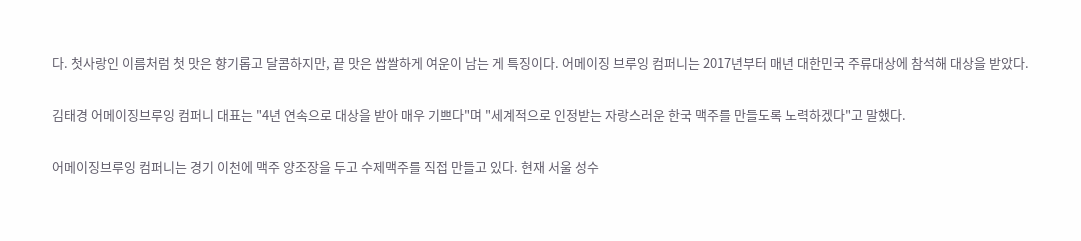다. 첫사랑인 이름처럼 첫 맛은 향기롭고 달콤하지만, 끝 맛은 쌉쌀하게 여운이 남는 게 특징이다. 어메이징 브루잉 컴퍼니는 2017년부터 매년 대한민국 주류대상에 참석해 대상을 받았다.

김태경 어메이징브루잉 컴퍼니 대표는 "4년 연속으로 대상을 받아 매우 기쁘다"며 "세계적으로 인정받는 자랑스러운 한국 맥주를 만들도록 노력하겠다"고 말했다.

어메이징브루잉 컴퍼니는 경기 이천에 맥주 양조장을 두고 수제맥주를 직접 만들고 있다. 현재 서울 성수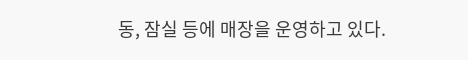동, 잠실 등에 매장을 운영하고 있다.